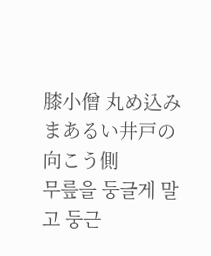膝小僧 丸め込み まあるい井戸の 向こう側
무릎을 둥글게 말고 둥근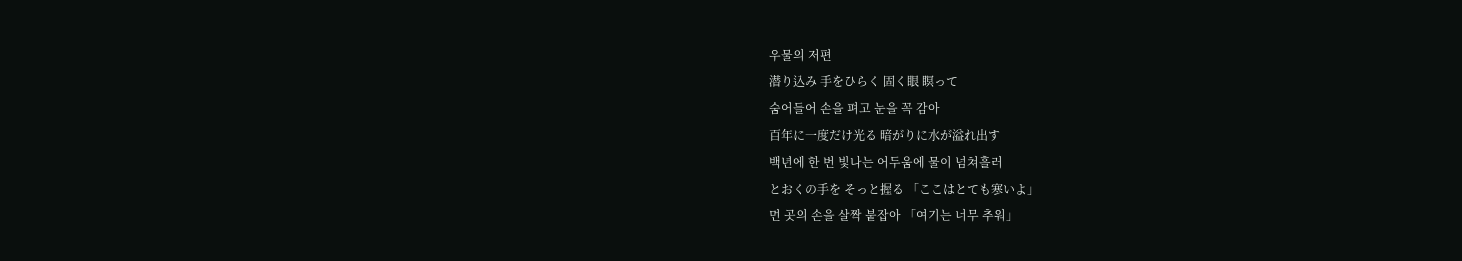우물의 저편
潜り込み 手をひらく 固く眼 瞑って
숨어들어 손을 펴고 눈을 꼭 감아
百年に一度だけ光る 暗がりに水が溢れ出す
백년에 한 번 빛나는 어두움에 물이 넘쳐흘러
とおくの手を そっと握る 「ここはとても寒いよ」
먼 곳의 손을 살짝 붙잡아 「여기는 너무 추워」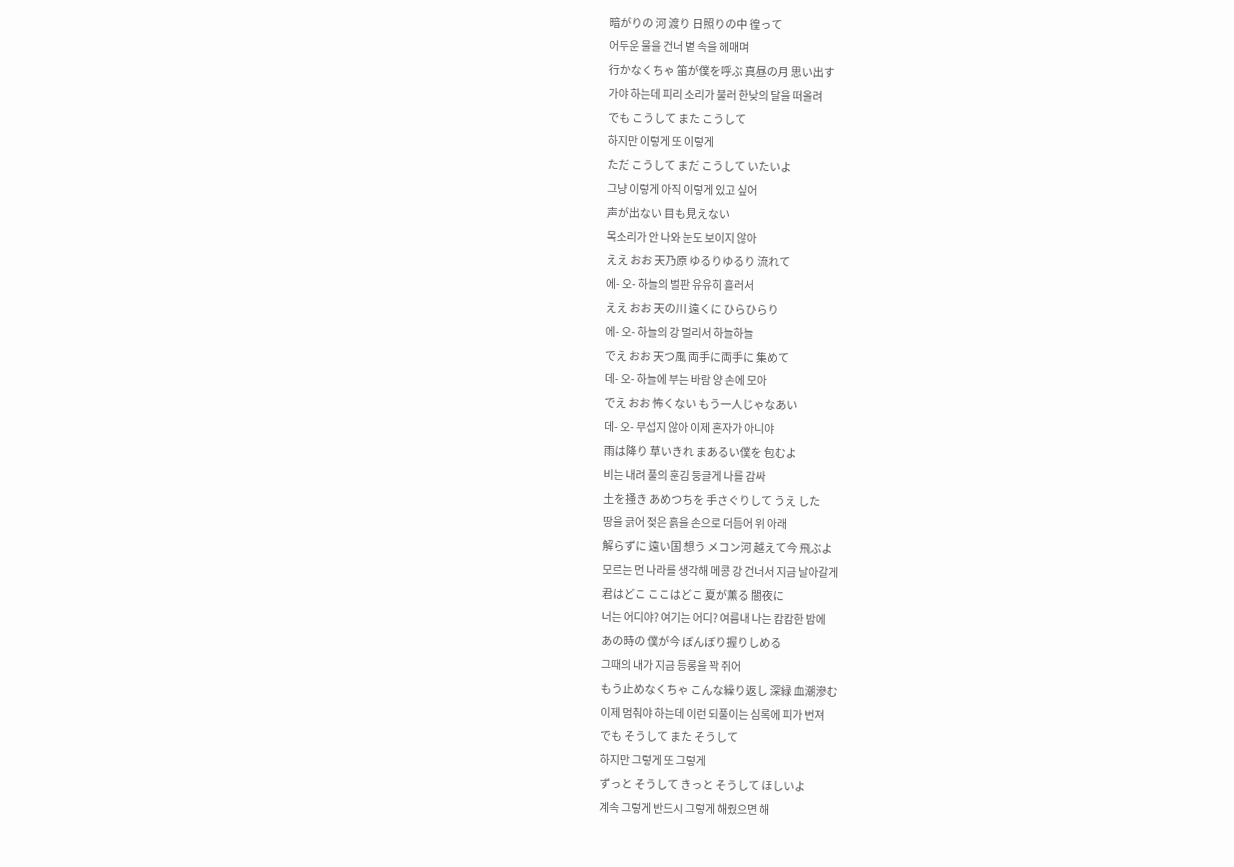暗がりの 河 渡り 日照りの中 徨って
어두운 물을 건너 볕 속을 헤매며
行かなくちゃ 笛が僕を呼ぶ 真昼の月 思い出す
가야 하는데 피리 소리가 불러 한낮의 달을 떠올려
でも こうして また こうして
하지만 이렇게 또 이렇게
ただ こうして まだ こうして いたいよ
그냥 이렇게 아직 이렇게 있고 싶어
声が出ない 目も見えない
목소리가 안 나와 눈도 보이지 않아
ええ おお 天乃原 ゆるりゆるり 流れて
에- 오- 하늘의 벌판 유유히 흘러서
ええ おお 天の川 遠くに ひらひらり
에- 오- 하늘의 강 멀리서 하늘하늘
でえ おお 天つ風 両手に両手に 集めて
데- 오- 하늘에 부는 바람 양 손에 모아
でえ おお 怖くない もう一人じゃなあい
데- 오- 무섭지 않아 이제 혼자가 아니야
雨は降り 草いきれ まあるい僕を 包むよ
비는 내려 풀의 훈김 둥글게 나를 감싸
土を掻き あめつちを 手さぐりして うえ した
땅을 긁어 젖은 흙을 손으로 더듬어 위 아래
解らずに 遠い国 想う メコン河 越えて今 飛ぶよ
모르는 먼 나라를 생각해 메콩 강 건너서 지금 날아갈게
君はどこ ここはどこ 夏が薫る 闇夜に
너는 어디야? 여기는 어디? 여름내 나는 캄캄한 밤에
あの時の 僕が今 ぼんぼり握りしめる
그때의 내가 지금 등롱을 꽉 쥐어
もう止めなくちゃ こんな繰り返し 深緑 血潮滲む
이제 멈춰야 하는데 이런 되풀이는 심록에 피가 번져
でも そうして また そうして
하지만 그렇게 또 그렇게
ずっと そうして きっと そうして ほしいよ
계속 그렇게 반드시 그렇게 해줬으면 해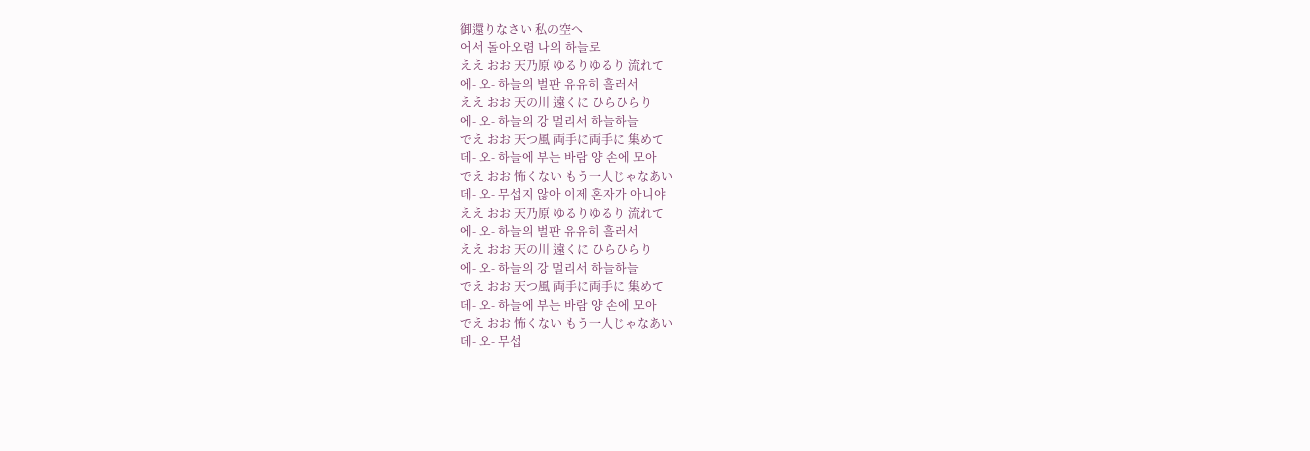御還りなさい 私の空へ
어서 돌아오렴 나의 하늘로
ええ おお 天乃原 ゆるりゆるり 流れて
에- 오- 하늘의 벌판 유유히 흘러서
ええ おお 天の川 遠くに ひらひらり
에- 오- 하늘의 강 멀리서 하늘하늘
でえ おお 天つ風 両手に両手に 集めて
데- 오- 하늘에 부는 바람 양 손에 모아
でえ おお 怖くない もう一人じゃなあい
데- 오- 무섭지 않아 이제 혼자가 아니야
ええ おお 天乃原 ゆるりゆるり 流れて
에- 오- 하늘의 벌판 유유히 흘러서
ええ おお 天の川 遠くに ひらひらり
에- 오- 하늘의 강 멀리서 하늘하늘
でえ おお 天つ風 両手に両手に 集めて
데- 오- 하늘에 부는 바람 양 손에 모아
でえ おお 怖くない もう一人じゃなあい
데- 오- 무섭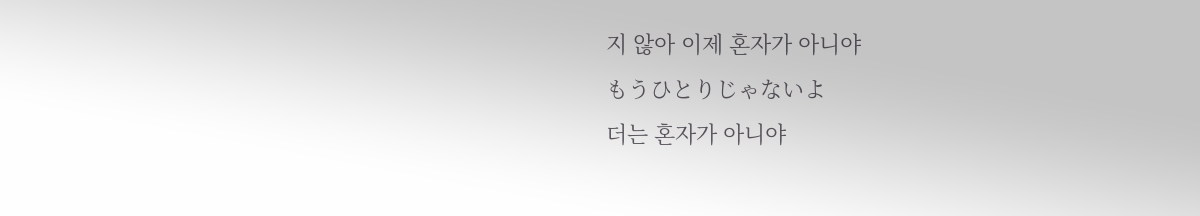지 않아 이제 혼자가 아니야
もうひとりじゃないよ
더는 혼자가 아니야